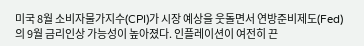미국 8월 소비자물가지수(CPI)가 시장 예상을 웃돌면서 연방준비제도(Fed)의 9월 금리인상 가능성이 높아졌다. 인플레이션이 여전히 끈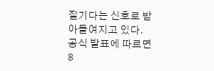질기다는 신호로 받아들여지고 있다.
공식 발표에 따르면 8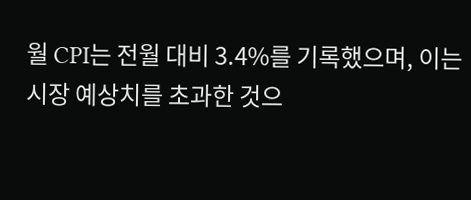월 CPI는 전월 대비 3.4%를 기록했으며, 이는 시장 예상치를 초과한 것으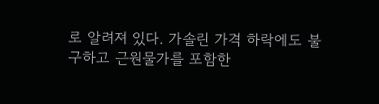로 알려져 있다. 가솔린 가격 하락에도 불구하고 근원물가를 포함한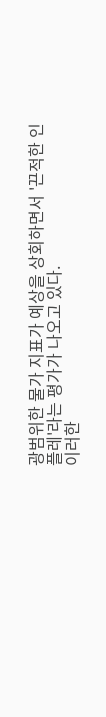광범위한 물가 지표가 예상을 상회하면서 '끈적한 인플레'라는 평가가 나오고 있다.
이러한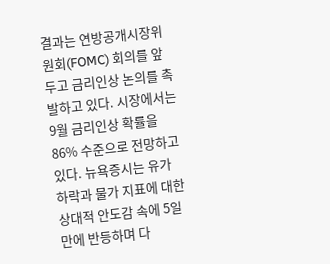결과는 연방공개시장위원회(FOMC) 회의를 앞두고 금리인상 논의를 촉발하고 있다. 시장에서는 9월 금리인상 확률을 86% 수준으로 전망하고 있다. 뉴욕증시는 유가 하락과 물가 지표에 대한 상대적 안도감 속에 5일 만에 반등하며 다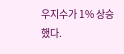우지수가 1% 상승했다.